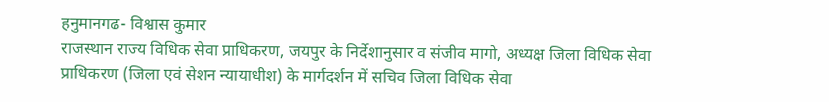हनुमानगढ- विश्वास कुमार
राजस्थान राज्य विधिक सेवा प्राधिकरण, जयपुर के निर्देशानुसार व संजीव मागो, अध्यक्ष जिला विधिक सेवा प्राधिकरण (जिला एवं सेशन न्यायाधीश) के मार्गदर्शन में सचिव जिला विधिक सेवा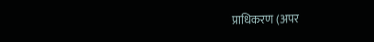प्राधिकरण (अपर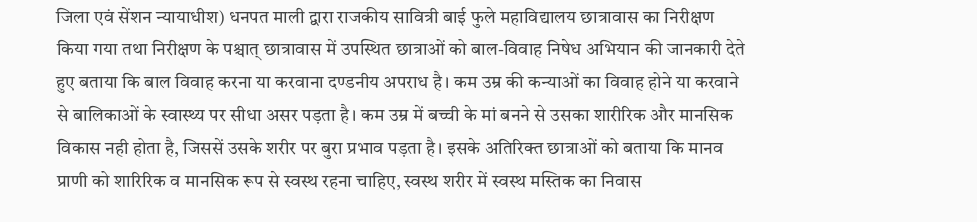जिला एवं सेंशन न्यायाधीश) धनपत माली द्वारा राजकीय सावित्री बाई फुले महाविद्यालय छात्रावास का निरीक्षण किया गया तथा निरीक्षण के पश्चात् छात्रावास में उपस्थित छात्राओं को बाल-विवाह निषेध अभियान की जानकारी देते हुए बताया कि बाल विवाह करना या करवाना दण्डनीय अपराध है। कम उम्र की कन्याओं का विवाह होने या करवाने से बालिकाओं के स्वास्थ्य पर सीधा असर पड़ता है। कम उम्र में बच्ची के मां बनने से उसका शारीरिक और मानसिक विकास नही होता है, जिससें उसके शरीर पर बुरा प्रभाव पड़ता है। इसके अतिरिक्त छात्राओं को बताया कि मानव प्राणी को शारिरिक व मानसिक रूप से स्वस्थ रहना चाहिए, स्वस्थ शरीर में स्वस्थ मस्तिक का निवास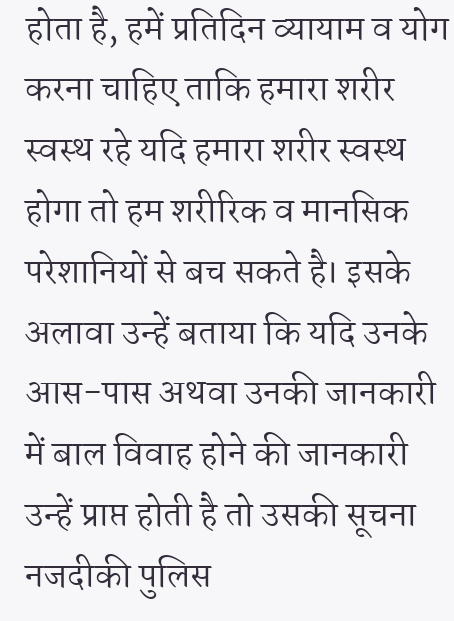होता है, हमें प्रतिदिन व्यायाम व योग करना चाहिए ताकि हमारा शरीर स्वस्थ रहे यदि हमारा शरीर स्वस्थ होगा तो हम शरीरिक व मानसिक परेशानियों से बच सकते है। इसके अलावा उन्हें बताया कि यदि उनके आस-पास अथवा उनकी जानकारी में बाल विवाह होने की जानकारी उन्हें प्राप्त होती है तो उसकी सूचना नजदीकी पुलिस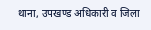थाना, उपखण्ड अधिकारी व जिला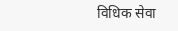विधिक सेवा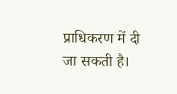प्राधिकरण में दी जा सकती है।